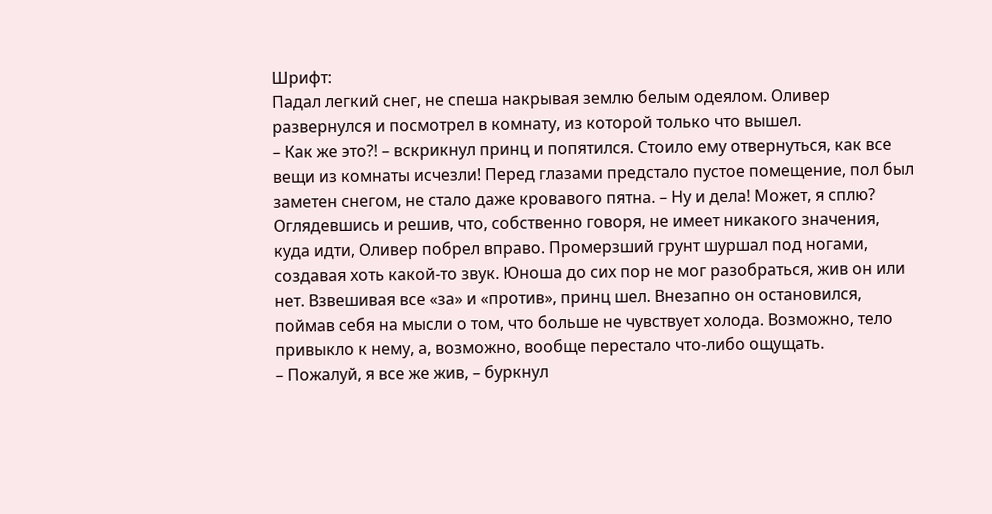Шрифт:
Падал легкий снег, не спеша накрывая землю белым одеялом. Оливер развернулся и посмотрел в комнату, из которой только что вышел.
– Как же это?! – вскрикнул принц и попятился. Стоило ему отвернуться, как все вещи из комнаты исчезли! Перед глазами предстало пустое помещение, пол был заметен снегом, не стало даже кровавого пятна. – Ну и дела! Может, я сплю?
Оглядевшись и решив, что, собственно говоря, не имеет никакого значения, куда идти, Оливер побрел вправо. Промерзший грунт шуршал под ногами, создавая хоть какой-то звук. Юноша до сих пор не мог разобраться, жив он или нет. Взвешивая все «за» и «против», принц шел. Внезапно он остановился, поймав себя на мысли о том, что больше не чувствует холода. Возможно, тело привыкло к нему, а, возможно, вообще перестало что-либо ощущать.
– Пожалуй, я все же жив, – буркнул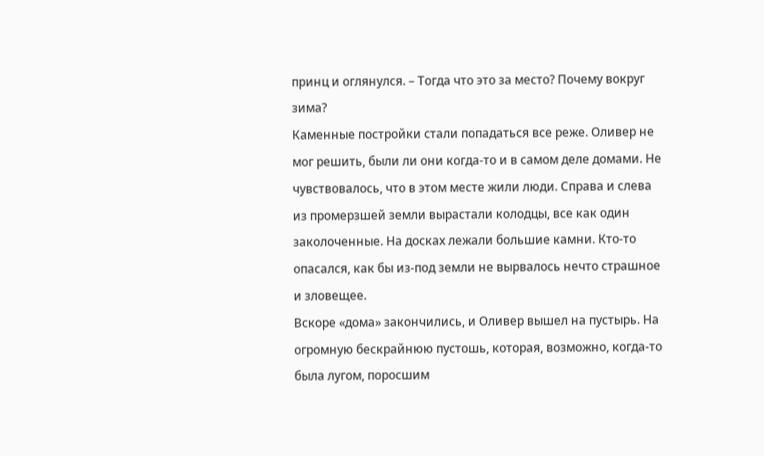принц и оглянулся. – Тогда что это за место? Почему вокруг зима?
Каменные постройки стали попадаться все реже. Оливер не мог решить, были ли они когда-то и в самом деле домами. Не чувствовалось, что в этом месте жили люди. Справа и слева из промерзшей земли вырастали колодцы, все как один заколоченные. На досках лежали большие камни. Кто-то опасался, как бы из-под земли не вырвалось нечто страшное и зловещее.
Вскоре «дома» закончились, и Оливер вышел на пустырь. На огромную бескрайнюю пустошь, которая, возможно, когда-то была лугом, поросшим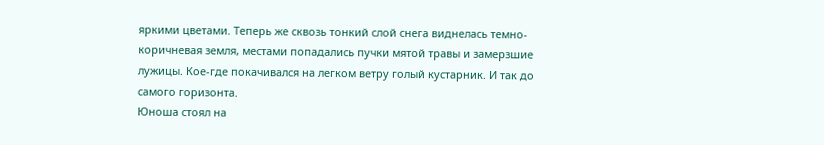яркими цветами. Теперь же сквозь тонкий слой снега виднелась темно-коричневая земля, местами попадались пучки мятой травы и замерзшие лужицы. Кое-где покачивался на легком ветру голый кустарник. И так до самого горизонта.
Юноша стоял на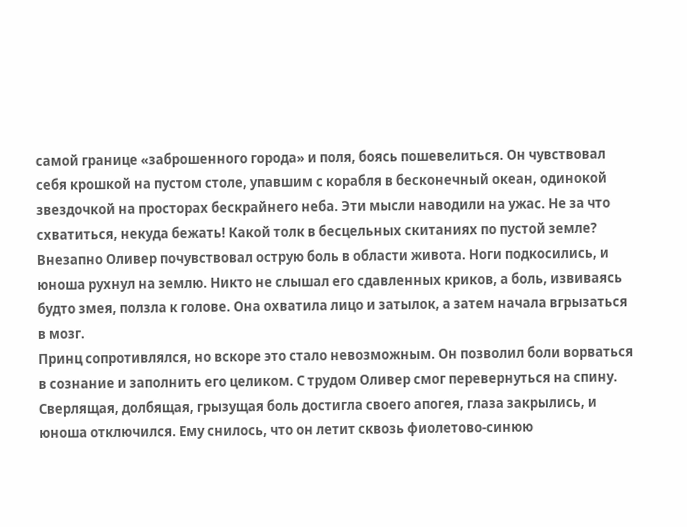самой границе «заброшенного города» и поля, боясь пошевелиться. Он чувствовал себя крошкой на пустом столе, упавшим с корабля в бесконечный океан, одинокой звездочкой на просторах бескрайнего неба. Эти мысли наводили на ужас. Не за что схватиться, некуда бежать! Какой толк в бесцельных скитаниях по пустой земле?
Внезапно Оливер почувствовал острую боль в области живота. Ноги подкосились, и юноша рухнул на землю. Никто не слышал его сдавленных криков, а боль, извиваясь будто змея, ползла к голове. Она охватила лицо и затылок, а затем начала вгрызаться в мозг.
Принц сопротивлялся, но вскоре это стало невозможным. Он позволил боли ворваться в сознание и заполнить его целиком. С трудом Оливер смог перевернуться на спину. Сверлящая, долбящая, грызущая боль достигла своего апогея, глаза закрылись, и юноша отключился. Ему снилось, что он летит сквозь фиолетово-синюю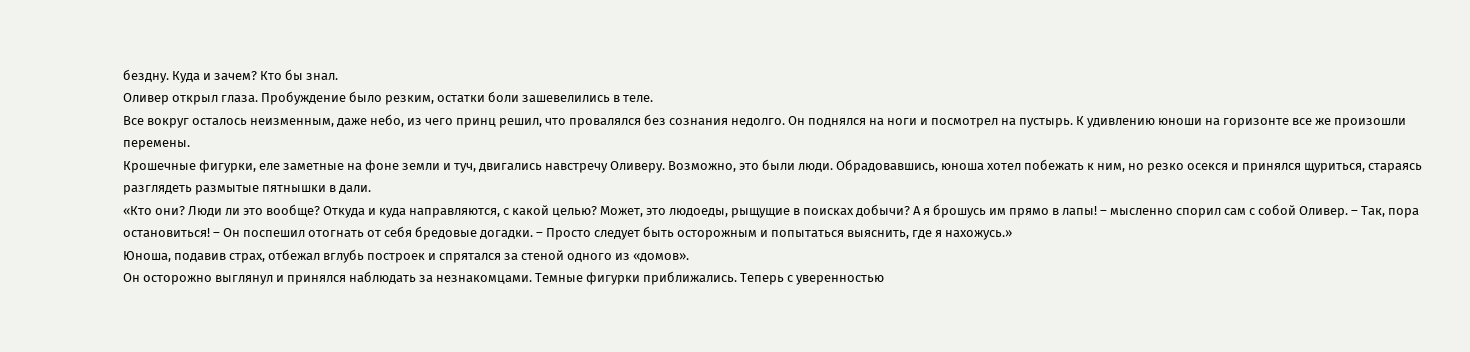бездну. Куда и зачем? Кто бы знал.
Оливер открыл глаза. Пробуждение было резким, остатки боли зашевелились в теле.
Все вокруг осталось неизменным, даже небо, из чего принц решил, что провалялся без сознания недолго. Он поднялся на ноги и посмотрел на пустырь. К удивлению юноши на горизонте все же произошли перемены.
Крошечные фигурки, еле заметные на фоне земли и туч, двигались навстречу Оливеру. Возможно, это были люди. Обрадовавшись, юноша хотел побежать к ним, но резко осекся и принялся щуриться, стараясь разглядеть размытые пятнышки в дали.
«Кто они? Люди ли это вообще? Откуда и куда направляются, с какой целью? Может, это людоеды, рыщущие в поисках добычи? А я брошусь им прямо в лапы! – мысленно спорил сам с собой Оливер. – Так, пора остановиться! – Он поспешил отогнать от себя бредовые догадки. – Просто следует быть осторожным и попытаться выяснить, где я нахожусь.»
Юноша, подавив страх, отбежал вглубь построек и спрятался за стеной одного из «домов».
Он осторожно выглянул и принялся наблюдать за незнакомцами. Темные фигурки приближались. Теперь с уверенностью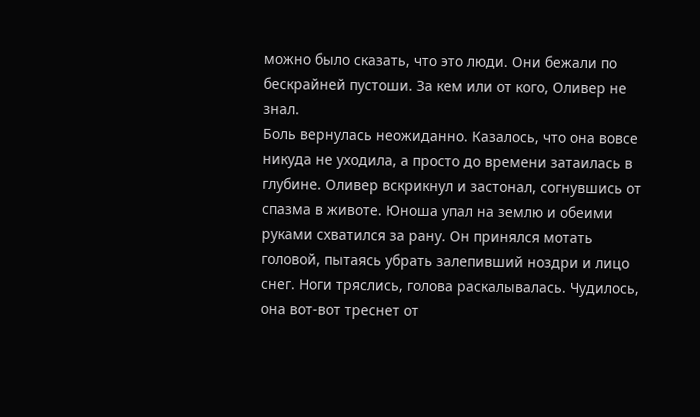можно было сказать, что это люди. Они бежали по бескрайней пустоши. За кем или от кого, Оливер не знал.
Боль вернулась неожиданно. Казалось, что она вовсе никуда не уходила, а просто до времени затаилась в глубине. Оливер вскрикнул и застонал, согнувшись от спазма в животе. Юноша упал на землю и обеими руками схватился за рану. Он принялся мотать головой, пытаясь убрать залепивший ноздри и лицо снег. Ноги тряслись, голова раскалывалась. Чудилось, она вот-вот треснет от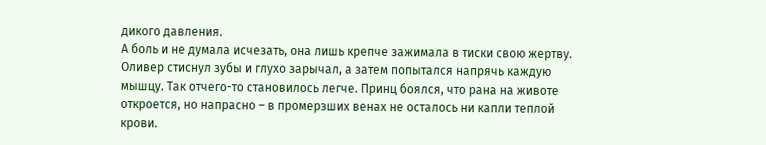дикого давления.
А боль и не думала исчезать, она лишь крепче зажимала в тиски свою жертву. Оливер стиснул зубы и глухо зарычал, а затем попытался напрячь каждую мышцу. Так отчего-то становилось легче. Принц боялся, что рана на животе откроется, но напрасно – в промерзших венах не осталось ни капли теплой крови.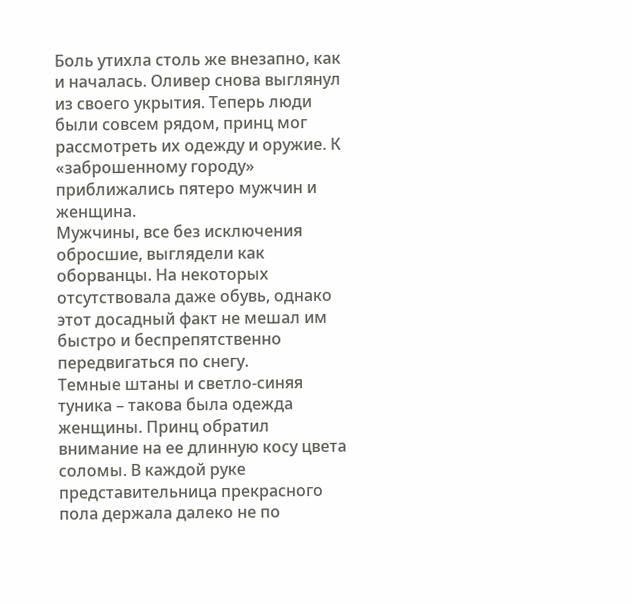Боль утихла столь же внезапно, как и началась. Оливер снова выглянул из своего укрытия. Теперь люди были совсем рядом, принц мог рассмотреть их одежду и оружие. К «заброшенному городу» приближались пятеро мужчин и женщина.
Мужчины, все без исключения обросшие, выглядели как оборванцы. На некоторых отсутствовала даже обувь, однако этот досадный факт не мешал им быстро и беспрепятственно передвигаться по снегу.
Темные штаны и светло-синяя туника – такова была одежда женщины. Принц обратил внимание на ее длинную косу цвета соломы. В каждой руке представительница прекрасного пола держала далеко не по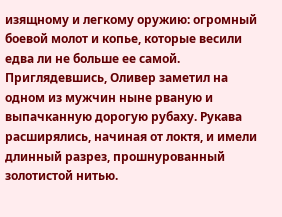изящному и легкому оружию: огромный боевой молот и копье, которые весили едва ли не больше ее самой.
Приглядевшись, Оливер заметил на одном из мужчин ныне рваную и выпачканную дорогую рубаху. Рукава расширялись, начиная от локтя, и имели длинный разрез, прошнурованный золотистой нитью.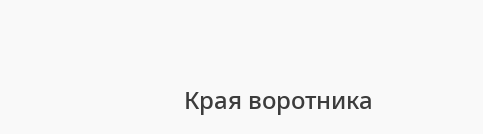Края воротника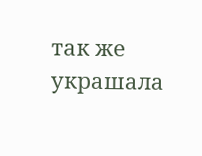так же украшала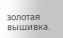золотая вышивка.